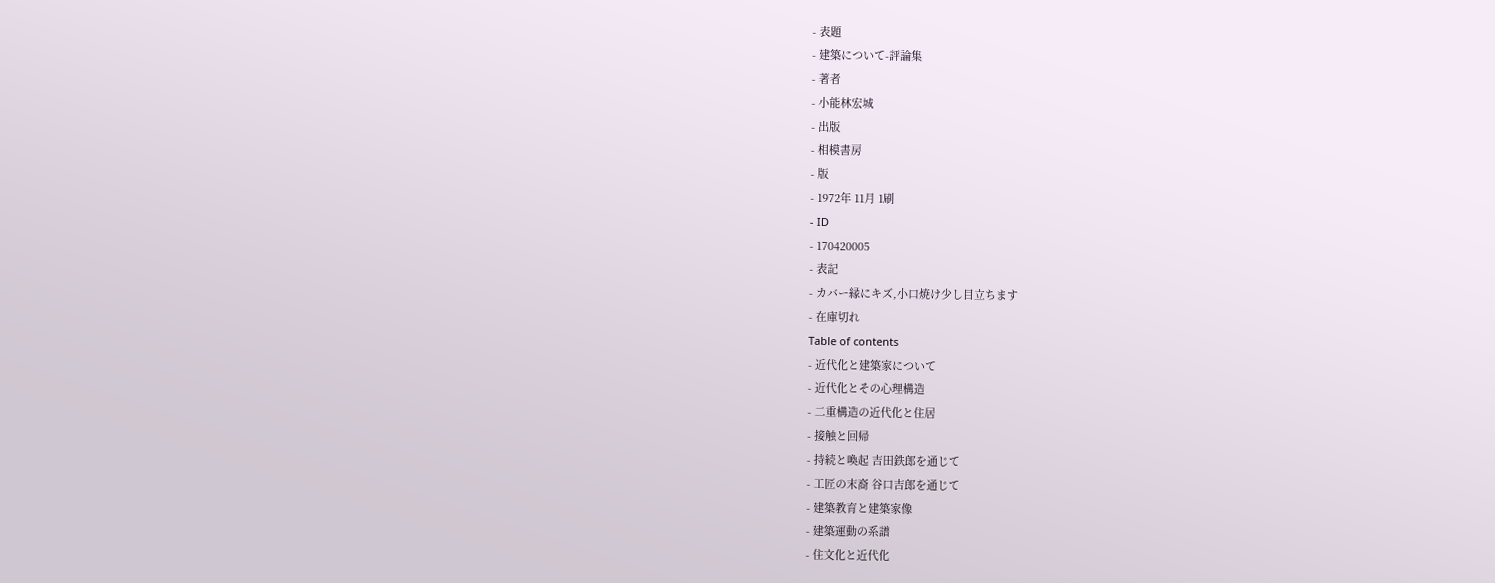- 表題
- 建築について-評論集
- 著者
- 小能林宏城
- 出版
- 相模書房
- 版
- 1972年 11月 1刷
- ID
- 170420005
- 表記
- カバー縁にキズ,小口焼け少し目立ちます
- 在庫切れ
Table of contents
- 近代化と建築家について
- 近代化とその心理構造
- 二重構造の近代化と住居
- 接触と回帰
- 持続と喚起 吉田鉄郎を通じて
- 工匠の末裔 谷口吉郎を通じて
- 建築教育と建築家像
- 建築運動の系譜
- 住文化と近代化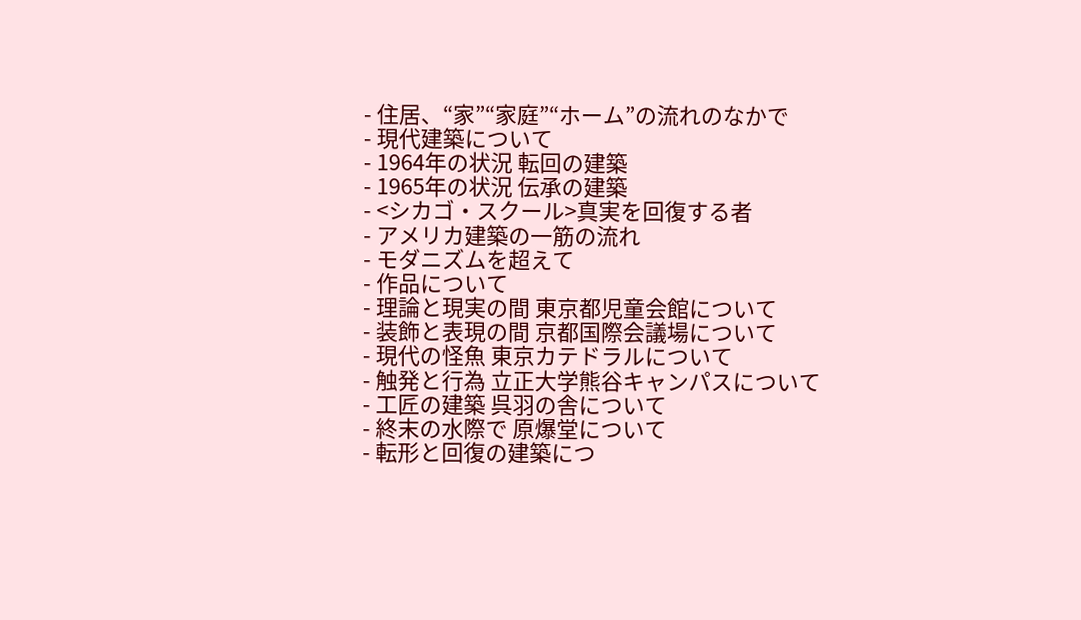- 住居、“家”“家庭”“ホーム”の流れのなかで
- 現代建築について
- 1964年の状況 転回の建築
- 1965年の状況 伝承の建築
- <シカゴ・スクール>真実を回復する者
- アメリカ建築の一筋の流れ
- モダニズムを超えて
- 作品について
- 理論と現実の間 東京都児童会館について
- 装飾と表現の間 京都国際会議場について
- 現代の怪魚 東京カテドラルについて
- 触発と行為 立正大学熊谷キャンパスについて
- 工匠の建築 呉羽の舎について
- 終末の水際で 原爆堂について
- 転形と回復の建築につ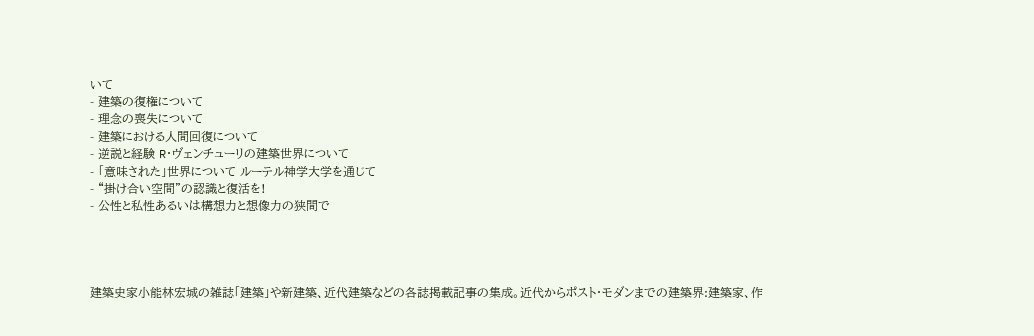いて
- 建築の復権について
- 理念の喪失について
- 建築における人間回復について
- 逆説と経験 R・ヴェンチューリの建築世界について
- 「意味された」世界について ルーテル神学大学を通じて
- “掛け合い空間”の認識と復活を!
- 公性と私性あるいは構想力と想像力の狭間で




建築史家小能林宏城の雑誌「建築」や新建築、近代建築などの各誌掲載記事の集成。近代からポスト・モダンまでの建築界:建築家、作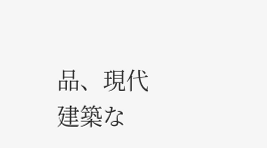品、現代建築な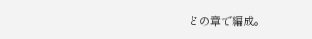どの章で編成。